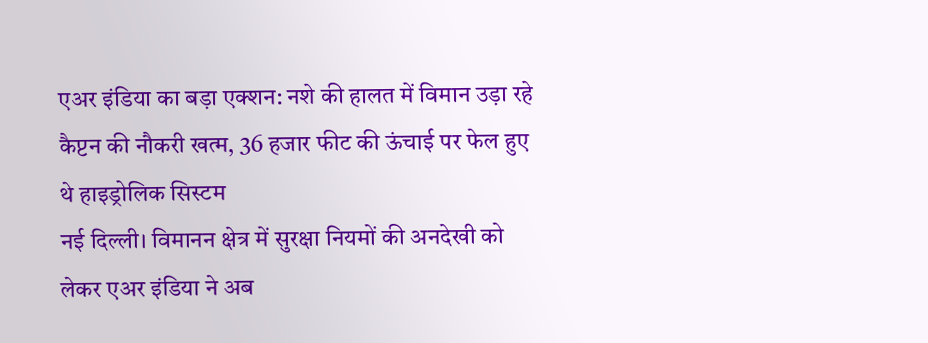एअर इंडिया का बड़ा एक्शन: नशे की हालत में विमान उड़ा रहे कैप्टन की नौकरी खत्म, 36 हजार फीट की ऊंचाई पर फेल हुए थे हाइड्रोलिक सिस्टम
नई दिल्ली। विमानन क्षेत्र में सुरक्षा नियमों की अनदेखी को लेकर एअर इंडिया ने अब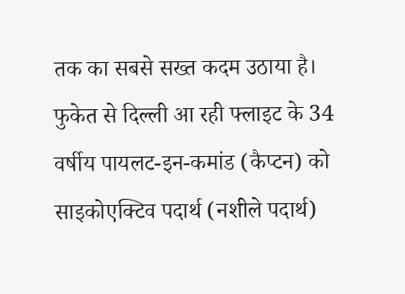तक का सबसे सख्त कदम उठाया है। फुकेत से दिल्ली आ रही फ्लाइट के 34 वर्षीय पायलट-इन-कमांड (कैप्टन) को साइकोएक्टिव पदार्थ (नशीले पदार्थ)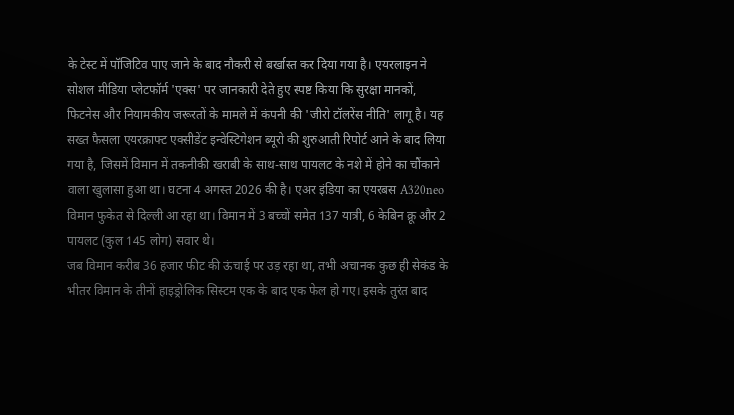के टेस्ट में पॉजिटिव पाए जाने के बाद नौकरी से बर्खास्त कर दिया गया है। एयरलाइन ने सोशल मीडिया प्लेटफॉर्म 'एक्स' पर जानकारी देते हुए स्पष्ट किया कि सुरक्षा मानकों, फिटनेस और नियामकीय जरूरतों के मामले में कंपनी की 'जीरो टॉलरेंस नीति' लागू है। यह सख्त फैसला एयरक्राफ्ट एक्सीडेंट इन्वेस्टिगेशन ब्यूरो की शुरुआती रिपोर्ट आने के बाद लिया गया है, जिसमें विमान में तकनीकी खराबी के साथ-साथ पायलट के नशे में होने का चौंकाने वाला खुलासा हुआ था। घटना 4 अगस्त 2026 की है। एअर इंडिया का एयरबस A320neo विमान फुकेत से दिल्ली आ रहा था। विमान में 3 बच्चों समेत 137 यात्री, 6 केबिन क्रू और 2 पायलट (कुल 145 लोग) सवार थे।
जब विमान करीब 36 हजार फीट की ऊंचाई पर उड़ रहा था, तभी अचानक कुछ ही सेकंड के भीतर विमान के तीनों हाइड्रोलिक सिस्टम एक के बाद एक फेल हो गए। इसके तुरंत बाद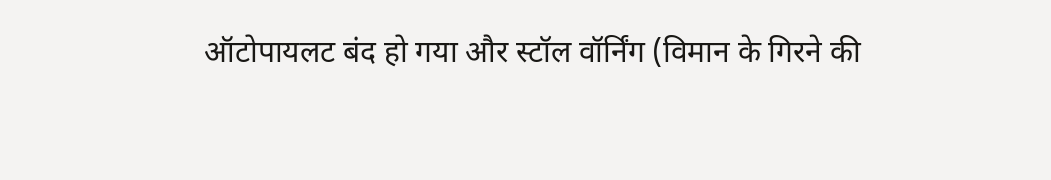ऑटोपायलट बंद हो गया और स्टॉल वॉर्निंग (विमान के गिरने की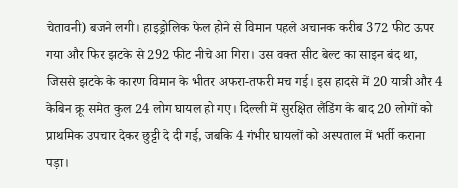चेतावनी) बजने लगी। हाइड्रोलिक फेल होने से विमान पहले अचानक करीब 372 फीट ऊपर गया और फिर झटके से 292 फीट नीचे आ गिरा। उस वक्त सीट बेल्ट का साइन बंद था, जिससे झटके के कारण विमान के भीतर अफरा-तफरी मच गई। इस हादसे में 20 यात्री और 4 केबिन क्रू समेत कुल 24 लोग घायल हो गए। दिल्ली में सुरक्षित लैंडिंग के बाद 20 लोगों को प्राथमिक उपचार देकर छुट्टी दे दी गई, जबकि 4 गंभीर घायलों को अस्पताल में भर्ती कराना पड़ा।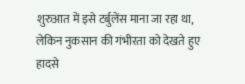शुरुआत में इसे टर्बुलेंस माना जा रहा था, लेकिन नुकसान की गंभीरता को देखते हुए हादसे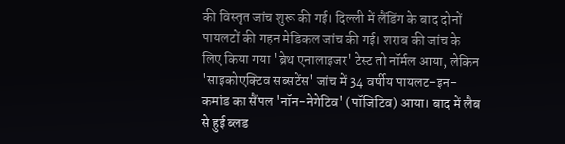की विस्तृत जांच शुरू की गई। दिल्ली में लैंडिंग के बाद दोनों पायलटों की गहन मेडिकल जांच की गई। शराब की जांच के लिए किया गया 'ब्रेथ एनालाइजर' टेस्ट तो नॉर्मल आया, लेकिन 'साइकोएक्टिव सब्सटेंस' जांच में 34 वर्षीय पायलट-इन-कमांड का सैंपल 'नॉन-नेगेटिव' (पॉजिटिव) आया। बाद में लैब से हुई ब्लड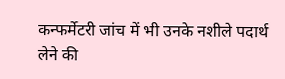कन्फर्मेटरी जांच में भी उनके नशीले पदार्थ लेने की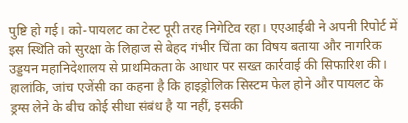पुष्टि हो गई। को-पायलट का टेस्ट पूरी तरह निगेटिव रहा। एएआईबी ने अपनी रिपोर्ट में इस स्थिति को सुरक्षा के लिहाज से बेहद गंभीर चिंता का विषय बताया और नागरिक उड्डयन महानिदेशालय से प्राथमिकता के आधार पर सख्त कार्रवाई की सिफारिश की। हालांकि, जांच एजेंसी का कहना है कि हाइड्रोलिक सिस्टम फेल होने और पायलट के ड्रग्स लेने के बीच कोई सीधा संबंध है या नहीं, इसकी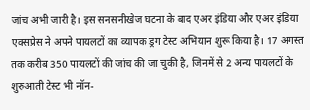जांच अभी जारी है। इस सनसनीखेज घटना के बाद एअर इंडिया और एअर इंडिया एक्सप्रेस ने अपने पायलटों का व्यापक ड्रग टेस्ट अभियान शुरू किया है। 17 अगस्त तक करीब 350 पायलटों की जांच की जा चुकी है, जिनमें से 2 अन्य पायलटों के शुरुआती टेस्ट भी नॉन-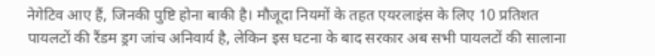नेगेटिव आए हैं, जिनकी पुष्टि होना बाकी है। मौजूदा नियमों के तहत एयरलाइंस के लिए 10 प्रतिशत पायलटों की रैंडम ड्रग जांच अनिवार्य है, लेकिन इस घटना के बाद सरकार अब सभी पायलटों की सालाना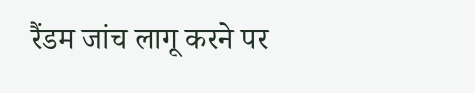रैंडम जांच लागू करने पर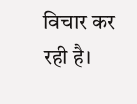विचार कर रही है।